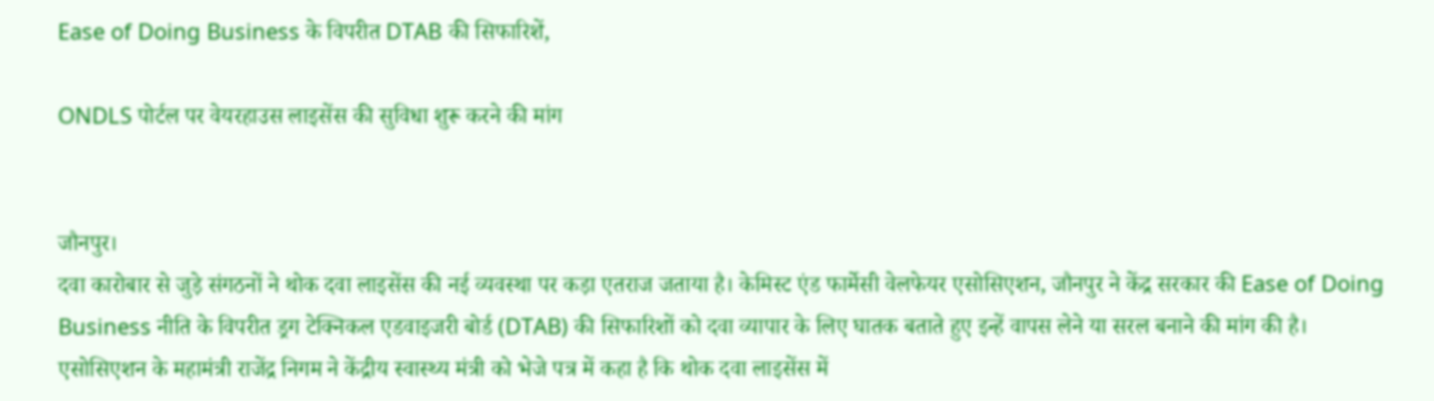Ease of Doing Business के विपरीत DTAB की सिफारिशें,

ONDLS पोर्टल पर वेयरहाउस लाइसेंस की सुविधा शुरू करने की मांग


जौनपुर।
दवा कारोबार से जुड़े संगठनों ने थोक दवा लाइसेंस की नई व्यवस्था पर कड़ा एतराज जताया है। केमिस्ट एंड फार्मेसी वेलफेयर एसोसिएशन, जौनपुर ने केंद्र सरकार की Ease of Doing Business नीति के विपरीत ड्रग टेक्निकल एडवाइजरी बोर्ड (DTAB) की सिफारिशों को दवा व्यापार के लिए घातक बताते हुए इन्हें वापस लेने या सरल बनाने की मांग की है।
एसोसिएशन के महामंत्री राजेंद्र निगम ने केंद्रीय स्वास्थ्य मंत्री को भेजे पत्र में कहा है कि थोक दवा लाइसेंस में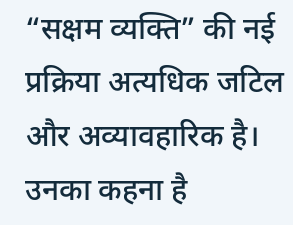“सक्षम व्यक्ति” की नई प्रक्रिया अत्यधिक जटिल और अव्यावहारिक है। उनका कहना है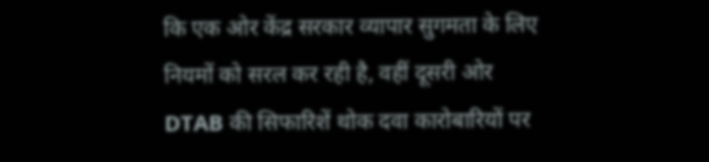कि एक ओर केंद्र सरकार व्यापार सुगमता के लिए नियमों को सरल कर रही है, वहीं दूसरी ओर DTAB की सिफारिशें थोक दवा कारोबारियों पर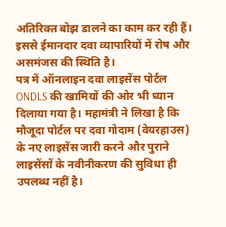अतिरिक्त बोझ डालने का काम कर रही हैं। इससे ईमानदार दवा व्यापारियों में रोष और असमंजस की स्थिति है।
पत्र में ऑनलाइन दवा लाइसेंस पोर्टल ONDLS की खामियों की ओर भी ध्यान दिलाया गया है। महामंत्री ने लिखा है कि मौजूदा पोर्टल पर दवा गोदाम (वेयरहाउस) के नए लाइसेंस जारी करने और पुराने लाइसेंसों के नवीनीकरण की सुविधा ही उपलब्ध नहीं है।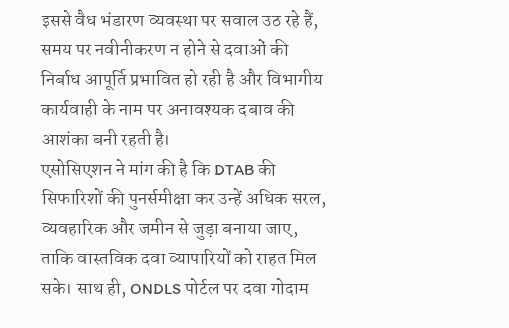इससे वैध भंडारण व्यवस्था पर सवाल उठ रहे हैं, समय पर नवीनीकरण न होने से दवाओं की निर्बाध आपूर्ति प्रभावित हो रही है और विभागीय कार्यवाही के नाम पर अनावश्यक दबाव की आशंका बनी रहती है।
एसोसिएशन ने मांग की है कि DTAB की सिफारिशों की पुनर्समीक्षा कर उन्हें अधिक सरल, व्यवहारिक और जमीन से जुड़ा बनाया जाए, ताकि वास्तविक दवा व्यापारियों को राहत मिल सके। साथ ही, ONDLS पोर्टल पर दवा गोदाम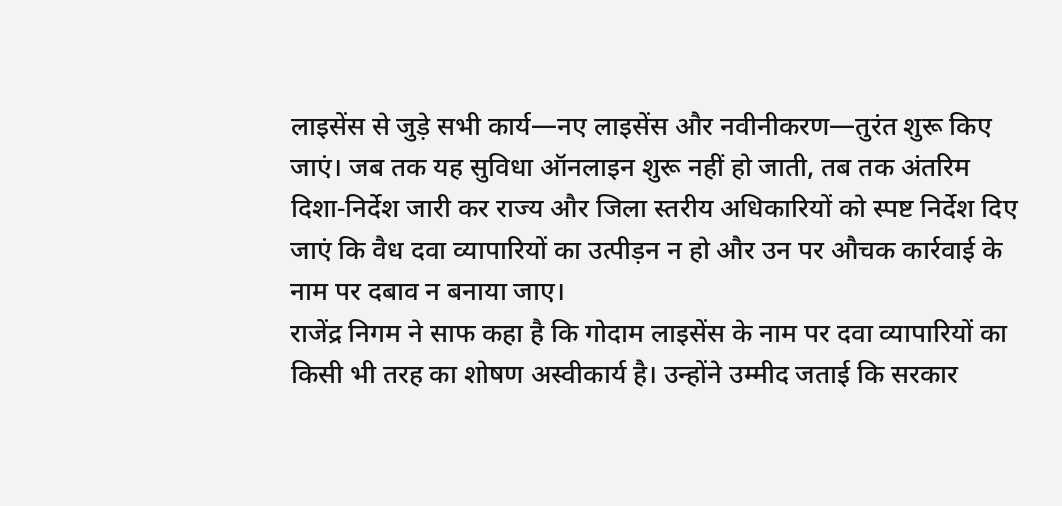लाइसेंस से जुड़े सभी कार्य—नए लाइसेंस और नवीनीकरण—तुरंत शुरू किए जाएं। जब तक यह सुविधा ऑनलाइन शुरू नहीं हो जाती, तब तक अंतरिम दिशा‑निर्देश जारी कर राज्य और जिला स्तरीय अधिकारियों को स्पष्ट निर्देश दिए जाएं कि वैध दवा व्यापारियों का उत्पीड़न न हो और उन पर औचक कार्रवाई के नाम पर दबाव न बनाया जाए।
राजेंद्र निगम ने साफ कहा है कि गोदाम लाइसेंस के नाम पर दवा व्यापारियों का किसी भी तरह का शोषण अस्वीकार्य है। उन्होंने उम्मीद जताई कि सरकार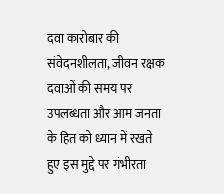दवा कारोबार की संवेदनशीलता, जीवन रक्षक दवाओं की समय पर उपलब्धता और आम जनता के हित को ध्यान में रखते हुए इस मुद्दे पर गंभीरता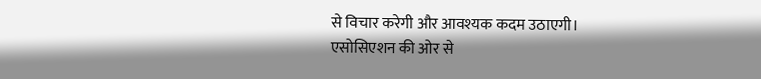से विचार करेगी और आवश्यक कदम उठाएगी।
एसोसिएशन की ओर से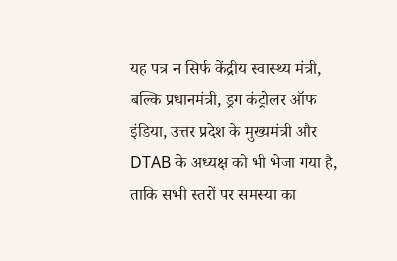यह पत्र न सिर्फ केंद्रीय स्वास्थ्य मंत्री, बल्कि प्रधानमंत्री, ड्रग कंट्रोलर ऑफ इंडिया, उत्तर प्रदेश के मुख्यमंत्री और DTAB के अध्यक्ष को भी भेजा गया है, ताकि सभी स्तरों पर समस्या का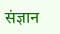संज्ञान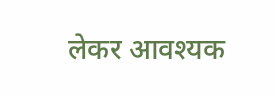लेकर आवश्यक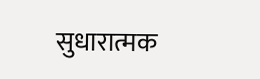सुधारात्मक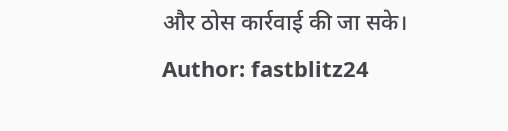और ठोस कार्रवाई की जा सके।
Author: fastblitz24